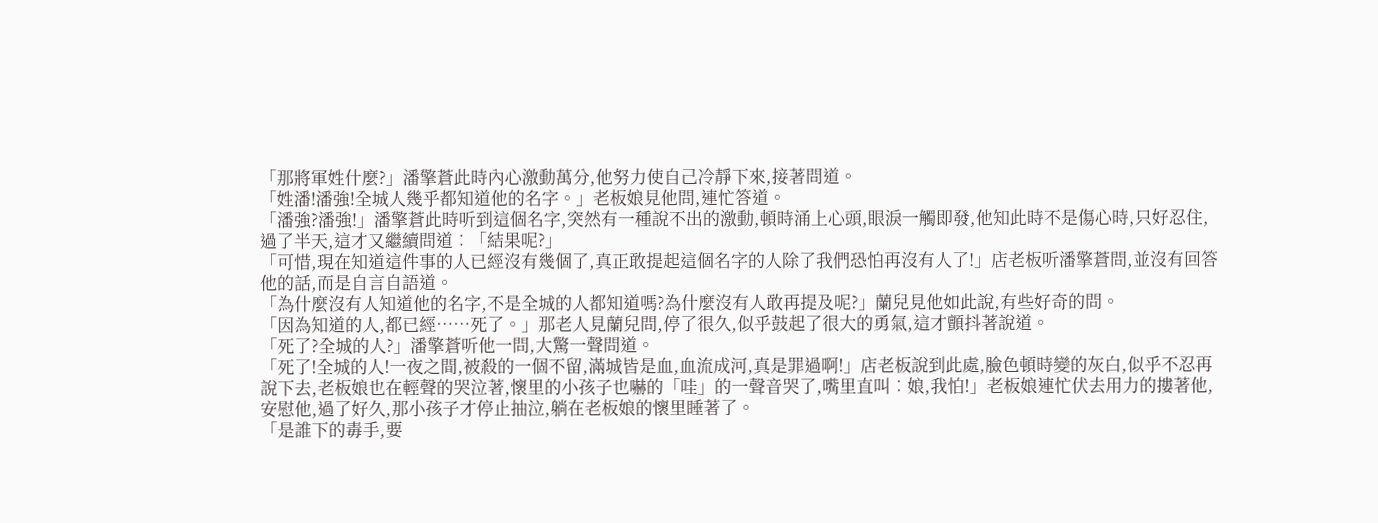「那將軍姓什麼?」潘擎蒼此時內心激動萬分,他努力使自己冷靜下來,接著問道。
「姓潘!潘強!全城人幾乎都知道他的名字。」老板娘見他問,連忙答道。
「潘強?潘強!」潘擎蒼此時听到這個名字,突然有一種說不出的激動,頓時涌上心頭,眼淚一觸即發,他知此時不是傷心時,只好忍住,過了半天,這才又繼續問道︰「結果呢?」
「可惜,現在知道這件事的人已經沒有幾個了,真正敢提起這個名字的人除了我們恐怕再沒有人了!」店老板听潘擎蒼問,並沒有回答他的話,而是自言自語道。
「為什麼沒有人知道他的名字,不是全城的人都知道嗎?為什麼沒有人敢再提及呢?」蘭兒見他如此說,有些好奇的問。
「因為知道的人,都已經……死了。」那老人見蘭兒問,停了很久,似乎鼓起了很大的勇氣,這才顫抖著說道。
「死了?全城的人?」潘擎蒼听他一問,大驚一聲問道。
「死了!全城的人!一夜之間,被殺的一個不留,滿城皆是血,血流成河,真是罪過啊!」店老板說到此處,臉色頓時變的灰白,似乎不忍再說下去,老板娘也在輕聲的哭泣著,懷里的小孩子也嚇的「哇」的一聲音哭了,嘴里直叫︰娘,我怕!」老板娘連忙伏去用力的摟著他,安慰他,過了好久,那小孩子才停止抽泣,躺在老板娘的懷里睡著了。
「是誰下的毒手,要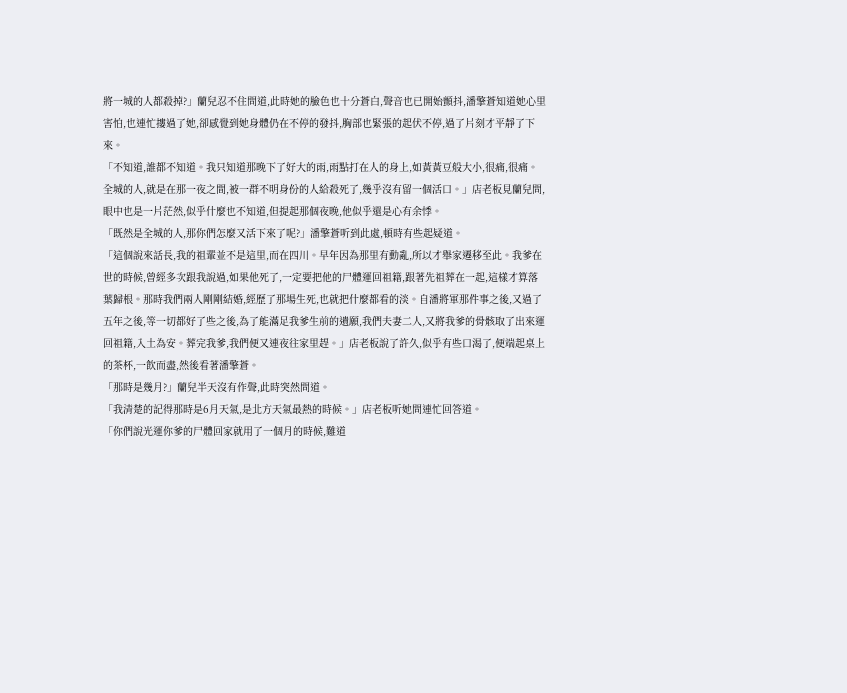將一城的人都殺掉?」蘭兒忍不住問道,此時她的臉色也十分蒼白,聲音也已開始顫抖,潘擎蒼知道她心里害怕,也連忙摟過了她,卻感覺到她身體仍在不停的發抖,胸部也緊張的起伏不停,過了片刻才平靜了下來。
「不知道,誰都不知道。我只知道那晚下了好大的雨,雨點打在人的身上,如黃黃豆般大小,很痛,很痛。全城的人,就是在那一夜之間,被一群不明身份的人給殺死了,幾乎沒有留一個活口。」店老板見蘭兒問,眼中也是一片茫然,似乎什麼也不知道,但提起那個夜晚,他似乎還是心有余悸。
「既然是全城的人,那你們怎麼又活下來了呢?」潘擎蒼听到此處,頓時有些起疑道。
「這個說來話長,我的祖輩並不是這里,而在四川。早年因為那里有動亂,所以才舉家遷移至此。我爹在世的時候,曾經多次跟我說過,如果他死了,一定要把他的尸體運回祖籍,跟著先祖葬在一起,這樣才算落葉歸根。那時我們兩人剛剛結婚,經歷了那場生死,也就把什麼都看的淡。自潘將軍那件事之後,又過了五年之後,等一切都好了些之後,為了能滿足我爹生前的遺願,我們夫妻二人,又將我爹的骨骸取了出來運回祖籍,入土為安。葬完我爹,我們便又連夜往家里趕。」店老板說了許久,似乎有些口渴了,便端起桌上的茶杯,一飲而盡,然後看著潘擎蒼。
「那時是幾月?」蘭兒半天沒有作聲,此時突然問道。
「我清楚的記得那時是6月天氣,是北方天氣最熱的時候。」店老板听她問連忙回答道。
「你們說光運你爹的尸體回家就用了一個月的時候,難道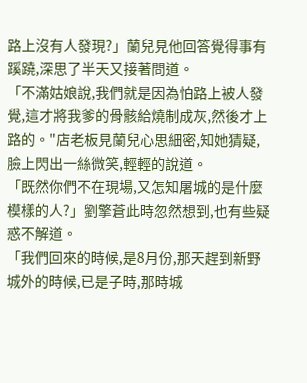路上沒有人發現?」蘭兒見他回答覺得事有蹊蹺,深思了半天又接著問道。
「不滿姑娘說,我們就是因為怕路上被人發覺,這才將我爹的骨骸給燒制成灰,然後才上路的。"店老板見蘭兒心思細密,知她猜疑,臉上閃出一絲微笑,輕輕的說道。
「既然你們不在現場,又怎知屠城的是什麼模樣的人?」劉擎蒼此時忽然想到,也有些疑惑不解道。
「我們回來的時候,是8月份,那天趕到新野城外的時候,已是子時,那時城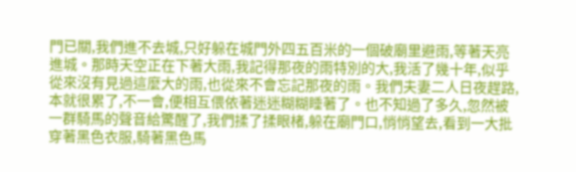門已關,我們進不去城,只好躲在城門外四五百米的一個破廟里避雨,等著天亮進城。那時天空正在下著大雨,我記得那夜的雨特別的大,我活了幾十年,似乎從來沒有見過這麼大的雨,也從來不會忘記那夜的雨。我們夫妻二人日夜趕路,本就很累了,不一會,便相互偎依著迷迷糊糊睡著了。也不知過了多久,忽然被一群騎馬的聲音給驚醒了,我們揉了揉眼楮,躲在廟門口,悄悄望去,看到一大批穿著黑色衣服,騎著黑色馬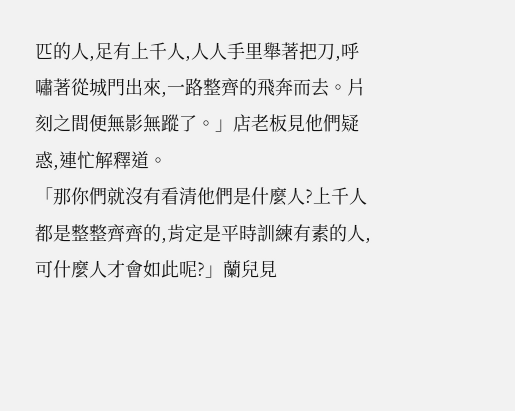匹的人,足有上千人,人人手里舉著把刀,呼嘯著從城門出來,一路整齊的飛奔而去。片刻之間便無影無蹤了。」店老板見他們疑惑,連忙解釋道。
「那你們就沒有看清他們是什麼人?上千人都是整整齊齊的,肯定是平時訓練有素的人,可什麼人才會如此呢?」蘭兒見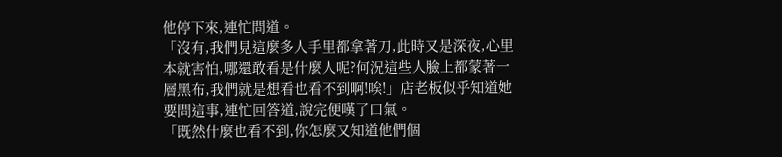他停下來,連忙問道。
「沒有,我們見這麼多人手里都拿著刀,此時又是深夜,心里本就害怕,哪還敢看是什麼人呢?何況這些人臉上都蒙著一層黑布,我們就是想看也看不到啊!唉!」店老板似乎知道她要問這事,連忙回答道,說完便嘆了口氣。
「既然什麼也看不到,你怎麼又知道他們個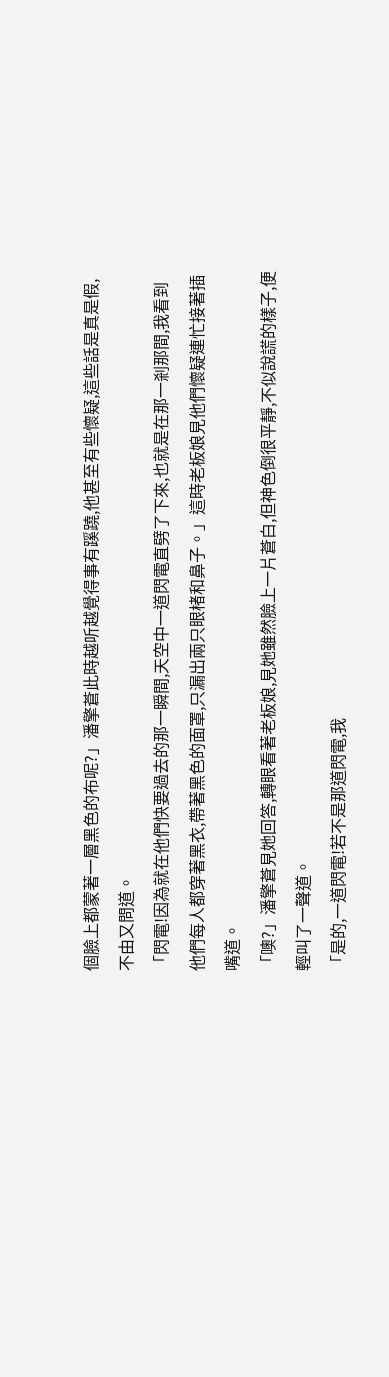個臉上都蒙著一層黑色的布呢?」潘擎蒼此時越听越覺得事有蹊蹺,他甚至有些懷疑,這些話是真是假,不由又問道。
「閃電!因為就在他們快要過去的那一瞬間,天空中一道閃電直劈了下來,也就是在那一剎那間,我看到他們每人都穿著黑衣,帶著黑色的面罩,只漏出兩只眼楮和鼻子。」這時老板娘見他們懷疑連忙接著插嘴道。
「噢?」潘擎蒼見她回答,轉眼看著老板娘,見她雖然臉上一片蒼白,但神色倒很平靜,不似說謊的樣子,便輕叫了一聲道。
「是的,一道閃電!若不是那道閃電,我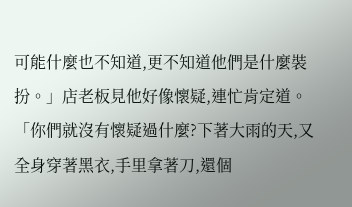可能什麼也不知道,更不知道他們是什麼裝扮。」店老板見他好像懷疑,連忙肯定道。
「你們就沒有懷疑過什麼?下著大雨的天,又全身穿著黑衣,手里拿著刀,還個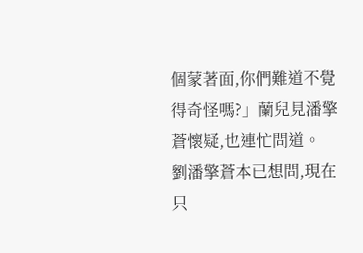個蒙著面,你們難道不覺得奇怪嗎?」蘭兒見潘擎蒼懷疑,也連忙問道。
劉潘擎蒼本已想問,現在只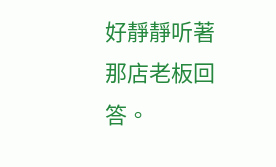好靜靜听著那店老板回答。